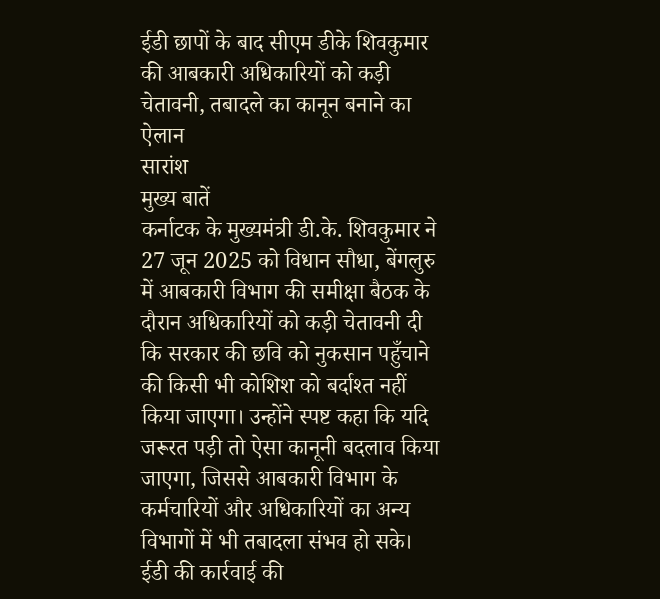ईडी छापों के बाद सीएम डीके शिवकुमार की आबकारी अधिकारियों को कड़ी चेतावनी, तबादले का कानून बनाने का ऐलान
सारांश
मुख्य बातें
कर्नाटक के मुख्यमंत्री डी.के. शिवकुमार ने 27 जून 2025 को विधान सौधा, बेंगलुरु में आबकारी विभाग की समीक्षा बैठक के दौरान अधिकारियों को कड़ी चेतावनी दी कि सरकार की छवि को नुकसान पहुँचाने की किसी भी कोशिश को बर्दाश्त नहीं किया जाएगा। उन्होंने स्पष्ट कहा कि यदि जरूरत पड़ी तो ऐसा कानूनी बदलाव किया जाएगा, जिससे आबकारी विभाग के कर्मचारियों और अधिकारियों का अन्य विभागों में भी तबादला संभव हो सके।
ईडी की कार्रवाई की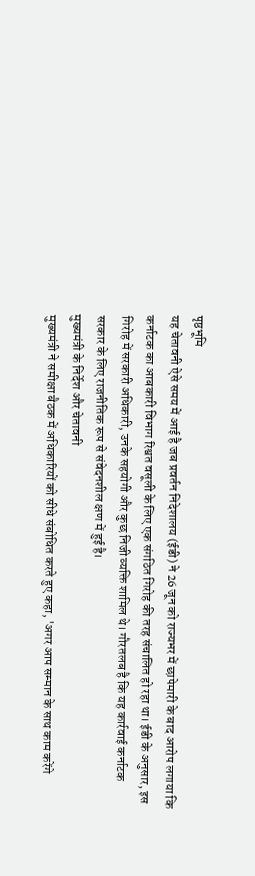पृष्ठभूमि
यह चेतावनी ऐसे समय में आई है जब प्रवर्तन निदेशालय (ईडी) ने 26 जून को राज्यभर में छापेमारी के बाद आरोप लगाया कि कर्नाटक का आबकारी विभाग रिश्वत वसूली के लिए एक संगठित गिरोह की तरह संचालित हो रहा था। ईडी के अनुसार, इस गिरोह में सरकारी अधिकारी, उनके सहयोगी और कुछ निजी व्यक्ति शामिल थे। गौरतलब है कि यह कार्रवाई कर्नाटक सरकार के लिए राजनीतिक रूप से संवेदनशील क्षण में हुई है।
मुख्यमंत्री के निर्देश और चेतावनी
मुख्यमंत्री ने समीक्षा बैठक में अधिकारियों को सीधे संबोधित करते हुए कहा, 'अगर आप सम्मान के साथ काम करेंगे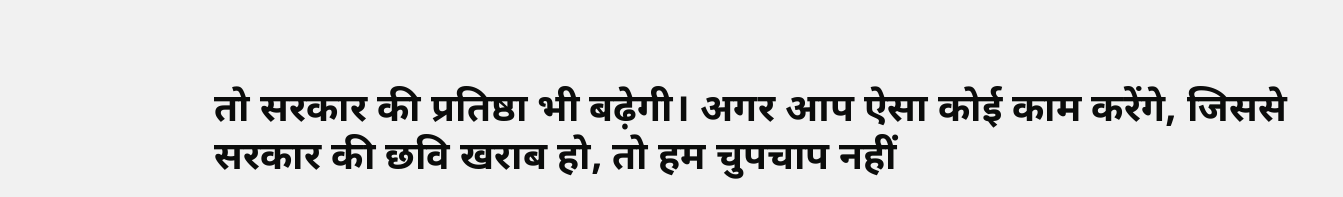तो सरकार की प्रतिष्ठा भी बढ़ेगी। अगर आप ऐसा कोई काम करेंगे, जिससे सरकार की छवि खराब हो, तो हम चुपचाप नहीं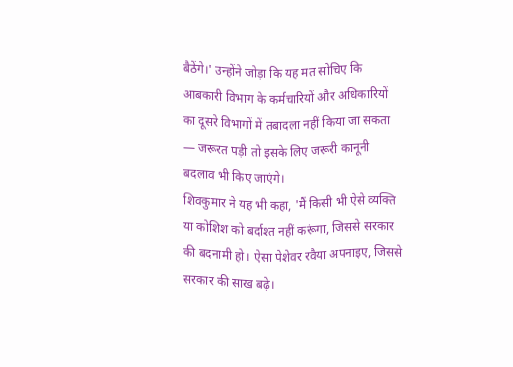बैठेंगे।' उन्होंने जोड़ा कि यह मत सोचिए कि आबकारी विभाग के कर्मचारियों और अधिकारियों का दूसरे विभागों में तबादला नहीं किया जा सकता — जरूरत पड़ी तो इसके लिए जरूरी कानूनी बदलाव भी किए जाएंगे।
शिवकुमार ने यह भी कहा, 'मैं किसी भी ऐसे व्यक्ति या कोशिश को बर्दाश्त नहीं करूंगा, जिससे सरकार की बदनामी हो। ऐसा पेशेवर रवैया अपनाइए, जिससे सरकार की साख बढ़े।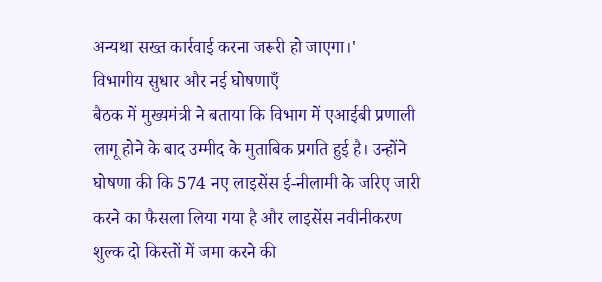अन्यथा सख्त कार्रवाई करना जरूरी हो जाएगा।'
विभागीय सुधार और नई घोषणाएँ
बैठक में मुख्यमंत्री ने बताया कि विभाग में एआईबी प्रणाली लागू होने के बाद उम्मीद के मुताबिक प्रगति हुई है। उन्होंने घोषणा की कि 574 नए लाइसेंस ई-नीलामी के जरिए जारी करने का फैसला लिया गया है और लाइसेंस नवीनीकरण शुल्क दो किस्तों में जमा करने की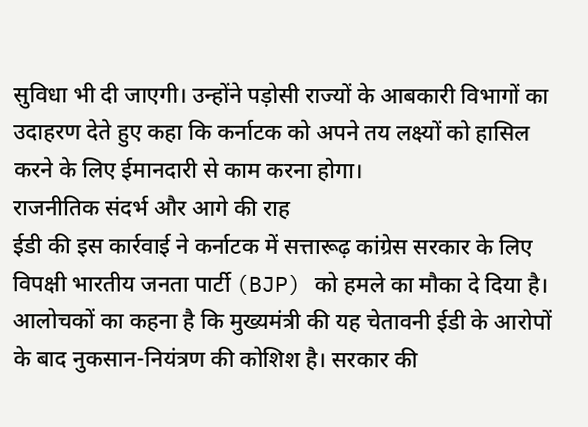सुविधा भी दी जाएगी। उन्होंने पड़ोसी राज्यों के आबकारी विभागों का उदाहरण देते हुए कहा कि कर्नाटक को अपने तय लक्ष्यों को हासिल करने के लिए ईमानदारी से काम करना होगा।
राजनीतिक संदर्भ और आगे की राह
ईडी की इस कार्रवाई ने कर्नाटक में सत्तारूढ़ कांग्रेस सरकार के लिए विपक्षी भारतीय जनता पार्टी (BJP) को हमले का मौका दे दिया है। आलोचकों का कहना है कि मुख्यमंत्री की यह चेतावनी ईडी के आरोपों के बाद नुकसान-नियंत्रण की कोशिश है। सरकार की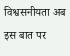विश्वसनीयता अब इस बात पर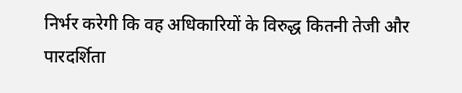निर्भर करेगी कि वह अधिकारियों के विरुद्ध कितनी तेजी और पारदर्शिता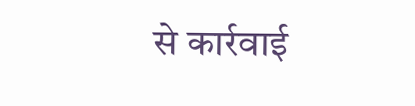से कार्रवाई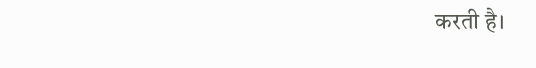करती है।